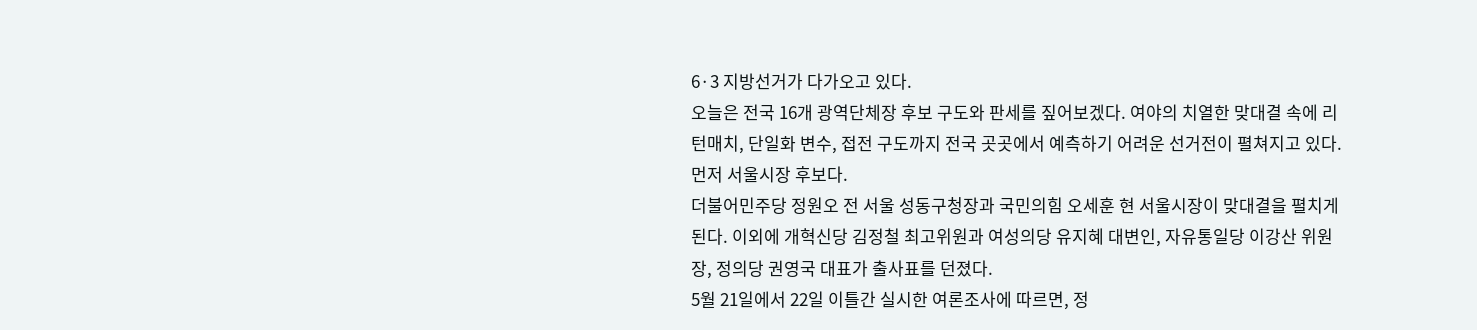6·3 지방선거가 다가오고 있다.
오늘은 전국 16개 광역단체장 후보 구도와 판세를 짚어보겠다. 여야의 치열한 맞대결 속에 리턴매치, 단일화 변수, 접전 구도까지 전국 곳곳에서 예측하기 어려운 선거전이 펼쳐지고 있다.
먼저 서울시장 후보다.
더불어민주당 정원오 전 서울 성동구청장과 국민의힘 오세훈 현 서울시장이 맞대결을 펼치게 된다. 이외에 개혁신당 김정철 최고위원과 여성의당 유지혜 대변인, 자유통일당 이강산 위원장, 정의당 권영국 대표가 출사표를 던졌다.
5월 21일에서 22일 이틀간 실시한 여론조사에 따르면, 정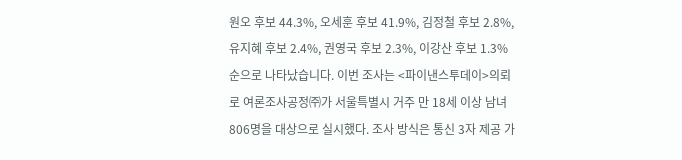원오 후보 44.3%, 오세훈 후보 41.9%, 김정철 후보 2.8%, 유지혜 후보 2.4%, 권영국 후보 2.3%, 이강산 후보 1.3% 순으로 나타났습니다. 이번 조사는 <파이낸스투데이>의뢰로 여론조사공정㈜가 서울특별시 거주 만 18세 이상 남녀 806명을 대상으로 실시했다. 조사 방식은 통신 3자 제공 가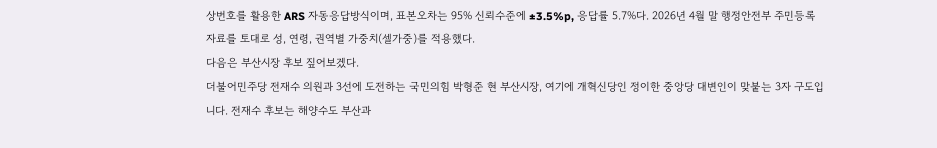상번호를 활용한 ARS 자동응답방식이며, 표본오차는 95% 신뢰수준에 ±3.5%p, 응답률 5.7%다. 2026년 4월 말 행정안전부 주민등록 자료를 토대로 성, 연령, 권역별 가중치(셀가중)를 적용했다.
다음은 부산시장 후보 짚어보겠다.
더불어민주당 전재수 의원과 3선에 도전하는 국민의힘 박형준 현 부산시장, 여기에 개혁신당인 정이한 중앙당 대변인이 맞붙는 3자 구도입니다. 전재수 후보는 해양수도 부산과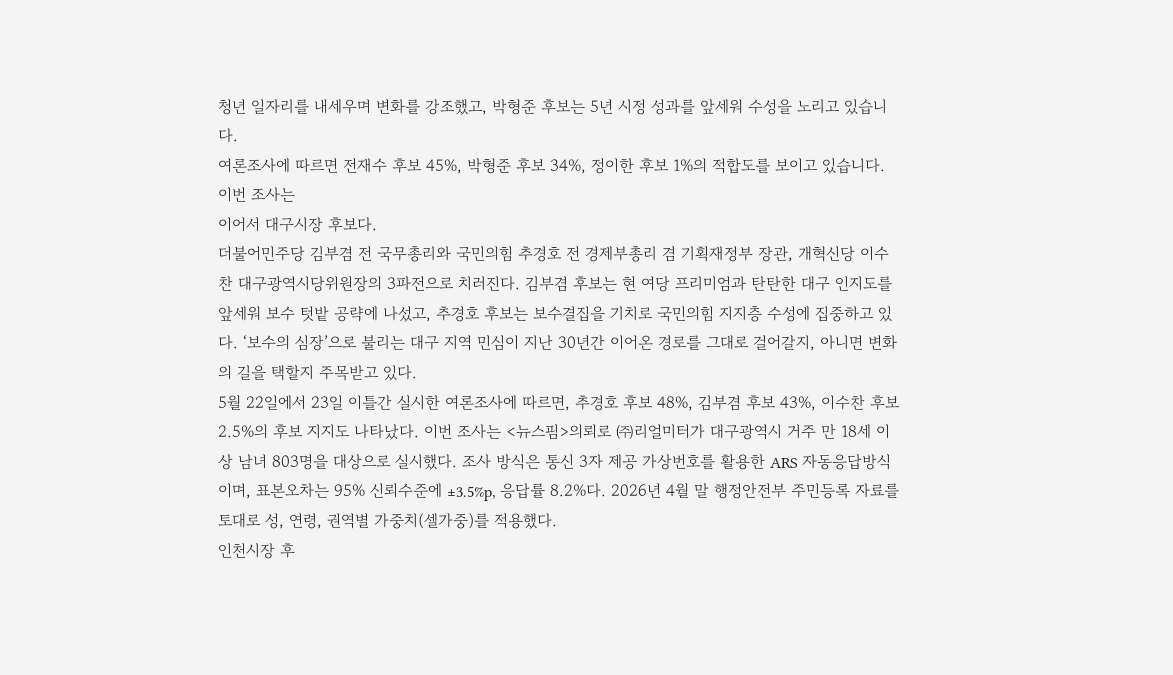청년 일자리를 내세우며 변화를 강조했고, 박형준 후보는 5년 시정 성과를 앞세워 수성을 노리고 있습니다.
여론조사에 따르면 전재수 후보 45%, 박형준 후보 34%, 정이한 후보 1%의 적합도를 보이고 있습니다. 이번 조사는
이어서 대구시장 후보다.
더불어민주당 김부겸 전 국무총리와 국민의힘 추경호 전 경제부총리 겸 기획재정부 장관, 개혁신당 이수찬 대구광역시당위원장의 3파전으로 치러진다. 김부겸 후보는 현 여당 프리미엄과 탄탄한 대구 인지도를 앞세워 보수 텃밭 공략에 나섰고, 추경호 후보는 보수결집을 기치로 국민의힘 지지층 수성에 집중하고 있다. ‘보수의 심장’으로 불리는 대구 지역 민심이 지난 30년간 이어온 경로를 그대로 걸어갈지, 아니면 변화의 길을 택할지 주목받고 있다.
5월 22일에서 23일 이틀간 실시한 여론조사에 따르면, 추경호 후보 48%, 김부겸 후보 43%, 이수찬 후보 2.5%의 후보 지지도 나타났다. 이번 조사는 <뉴스핌>의뢰로 ㈜리얼미터가 대구광역시 거주 만 18세 이상 남녀 803명을 대상으로 실시했다. 조사 방식은 통신 3자 제공 가상번호를 활용한 ARS 자동응답방식이며, 표본오차는 95% 신뢰수준에 ±3.5%p, 응답률 8.2%다. 2026년 4월 말 행정안전부 주민등록 자료를 토대로 성, 연령, 권역별 가중치(셀가중)를 적용했다.
인천시장 후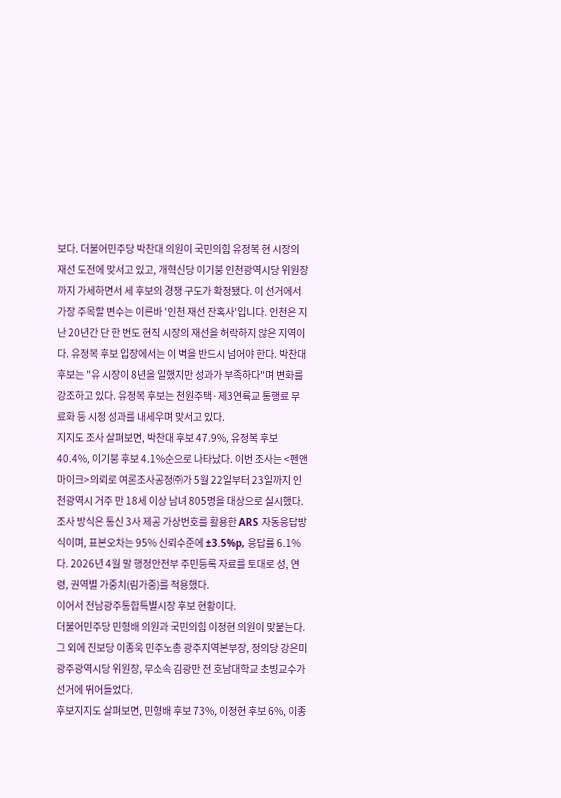보다. 더불어민주당 박찬대 의원이 국민의힘 유정복 현 시장의 재선 도전에 맞서고 있고, 개혁신당 이기붕 인천광역시당 위원장까지 가세하면서 세 후보의 경쟁 구도가 확정됐다. 이 선거에서 가장 주목할 변수는 이른바 '인천 재선 잔혹사'입니다. 인천은 지난 20년간 단 한 번도 현직 시장의 재선을 허락하지 않은 지역이다. 유정복 후보 입장에서는 이 벽을 반드시 넘어야 한다. 박찬대 후보는 "유 시장이 8년을 일했지만 성과가 부족하다"며 변화를 강조하고 있다. 유정복 후보는 천원주택·제3연륙교 통행료 무료화 등 시정 성과를 내세우며 맞서고 있다.
지지도 조사 살펴보면, 박찬대 후보 47.9%, 유정복 후보 40.4%, 이기붕 후보 4.1%순으로 나타났다. 이번 조사는 <펜앤마이크>의뢰로 여론조사공정㈜가 5월 22일부터 23일까지 인천광역시 거주 만 18세 이상 남녀 805명을 대상으로 실시했다. 조사 방식은 통신 3사 제공 가상번호를 활용한 ARS 자동응답방식이며, 표본오차는 95% 신뢰수준에 ±3.5%p, 응답률 6.1%다. 2026년 4월 말 행정안전부 주민등록 자료를 토대로 성, 연령, 권역별 가중치(림가중)를 적용했다.
이어서 전남광주통합특별시장 후보 현황이다.
더불어민주당 민형배 의원과 국민의힘 이정현 의원이 맞붙는다. 그 외에 진보당 이종욱 민주노총 광주지역본부장, 정의당 강은미 광주광역시당 위원장, 무소속 김광만 전 호남대학교 초빙교수가 선거에 뛰어들었다.
후보지지도 살펴보면, 민형배 후보 73%, 이정현 후보 6%, 이종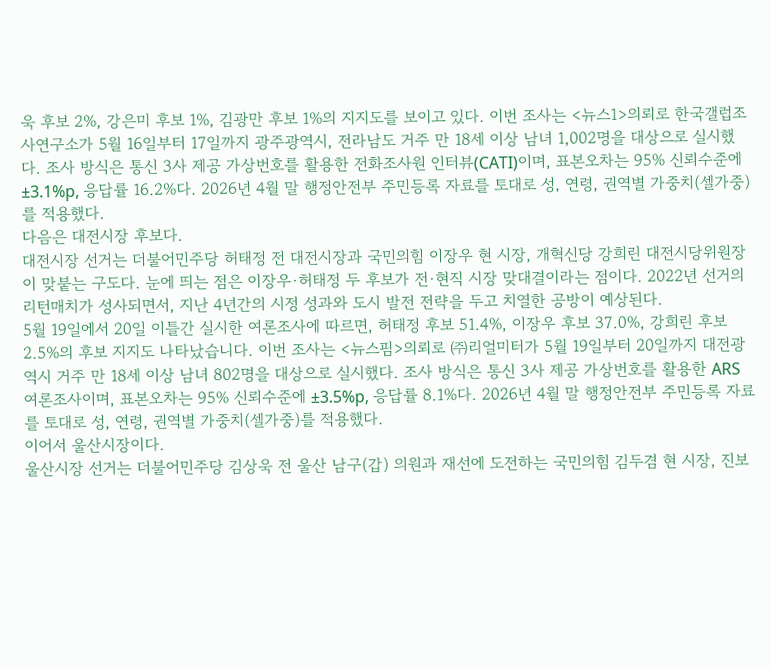욱 후보 2%, 강은미 후보 1%, 김광만 후보 1%의 지지도를 보이고 있다. 이번 조사는 <뉴스1>의뢰로 한국갤럽조사연구소가 5월 16일부터 17일까지 광주광역시, 전라남도 거주 만 18세 이상 남녀 1,002명을 대상으로 실시했다. 조사 방식은 통신 3사 제공 가상번호를 활용한 전화조사원 인터뷰(CATI)이며, 표본오차는 95% 신뢰수준에 ±3.1%p, 응답률 16.2%다. 2026년 4월 말 행정안전부 주민등록 자료를 토대로 성, 연령, 권역별 가중치(셀가중)를 적용했다.
다음은 대전시장 후보다.
대전시장 선거는 더불어민주당 허태정 전 대전시장과 국민의힘 이장우 현 시장, 개혁신당 강희린 대전시당위원장이 맞붙는 구도다. 눈에 띄는 점은 이장우·허태정 두 후보가 전·현직 시장 맞대결이라는 점이다. 2022년 선거의 리턴매치가 성사되면서, 지난 4년간의 시정 성과와 도시 발전 전략을 두고 치열한 공방이 예상된다.
5월 19일에서 20일 이틀간 실시한 여론조사에 따르면, 허태정 후보 51.4%, 이장우 후보 37.0%, 강희린 후보 2.5%의 후보 지지도 나타났습니다. 이번 조사는 <뉴스핌>의뢰로 ㈜리얼미터가 5월 19일부터 20일까지 대전광역시 거주 만 18세 이상 남녀 802명을 대상으로 실시했다. 조사 방식은 통신 3사 제공 가상번호를 활용한 ARS 여론조사이며, 표본오차는 95% 신뢰수준에 ±3.5%p, 응답률 8.1%다. 2026년 4월 말 행정안전부 주민등록 자료를 토대로 성, 연령, 권역별 가중치(셀가중)를 적용했다.
이어서 울산시장이다.
울산시장 선거는 더불어민주당 김상욱 전 울산 남구(갑) 의원과 재선에 도전하는 국민의힘 김두겸 현 시장, 진보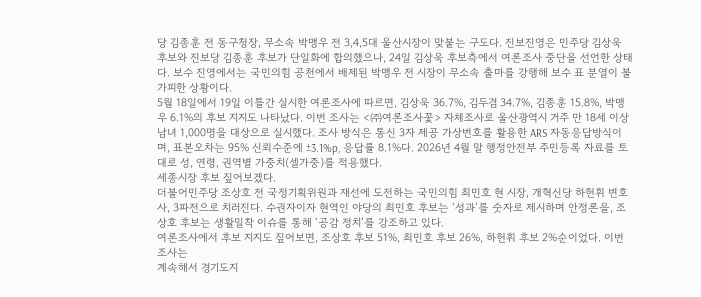당 김종훈 전 동구청장, 무소속 박맹우 전 3,4,5대 울산시장이 맞붙는 구도다. 진보진영은 민주당 김상욱 후보와 진보당 김종훈 후보가 단일화에 합의했으나, 24일 김상욱 후보측에서 여론조사 중단을 선언한 상태다. 보수 진영에서는 국민의힘 공천에서 배제된 박맹우 전 시장이 무소속 출마를 강행해 보수 표 분열이 불가피한 상황이다.
5월 18일에서 19일 이틀간 실시한 여론조사에 따르면, 김상욱 36.7%, 김두겸 34.7%, 김종훈 15.8%, 박맹우 6.1%의 후보 지지도 나타났다. 이번 조사는 <㈜여론조사꽃> 자체조사로 울산광역시 거주 만 18세 이상 남녀 1,000명을 대상으로 실시했다. 조사 방식은 통신 3자 제공 가상번호를 활용한 ARS 자동응답방식이며, 표본오차는 95% 신뢰수준에 ±3.1%p, 응답률 8.1%다. 2026년 4월 말 행정안전부 주민등록 자료를 토대로 성, 연령, 권역별 가중치(셀가중)를 적용했다.
세종시장 후보 짚어보겠다.
더불어민주당 조상호 전 국정기획위원과 재선에 도전하는 국민의힘 최민호 현 시장, 개혁신당 하헌휘 변호사, 3파전으로 치러진다. 수권자이자 현역인 야당의 최민호 후보는 ‘성과’를 숫자로 제시하며 안정론을, 조상호 후보는 생활밀착 이슈를 통해 ‘공감 정치’를 강조하고 있다.
여론조사에서 후보 지지도 짚어보면, 조상호 후보 51%, 최민호 후보 26%, 하헌휘 후보 2%순이었다. 이번 조사는
계속해서 경기도지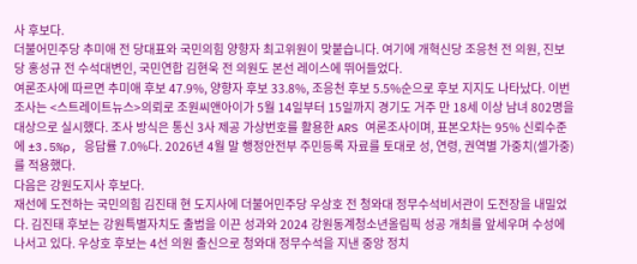사 후보다.
더불어민주당 추미애 전 당대표와 국민의힘 양향자 최고위원이 맞붙습니다. 여기에 개혁신당 조응천 전 의원, 진보당 홍성규 전 수석대변인, 국민연합 김현욱 전 의원도 본선 레이스에 뛰어들었다.
여론조사에 따르면 추미애 후보 47.9%, 양향자 후보 33.8%, 조응천 후보 5.5%순으로 후보 지지도 나타났다. 이번 조사는 <스트레이트뉴스>의뢰로 조원씨앤아이가 5월 14일부터 15일까지 경기도 거주 만 18세 이상 남녀 802명을 대상으로 실시했다. 조사 방식은 통신 3사 제공 가상번호를 활용한 ARS 여론조사이며, 표본오차는 95% 신뢰수준에 ±3.5%p, 응답률 7.0%다. 2026년 4월 말 행정안전부 주민등록 자료를 토대로 성, 연령, 권역별 가중치(셀가중)를 적용했다.
다음은 강원도지사 후보다.
재선에 도전하는 국민의힘 김진태 현 도지사에 더불어민주당 우상호 전 청와대 정무수석비서관이 도전장을 내밀었다. 김진태 후보는 강원특별자치도 출범을 이끈 성과와 2024 강원동계청소년올림픽 성공 개최를 앞세우며 수성에 나서고 있다. 우상호 후보는 4선 의원 출신으로 청와대 정무수석을 지낸 중앙 정치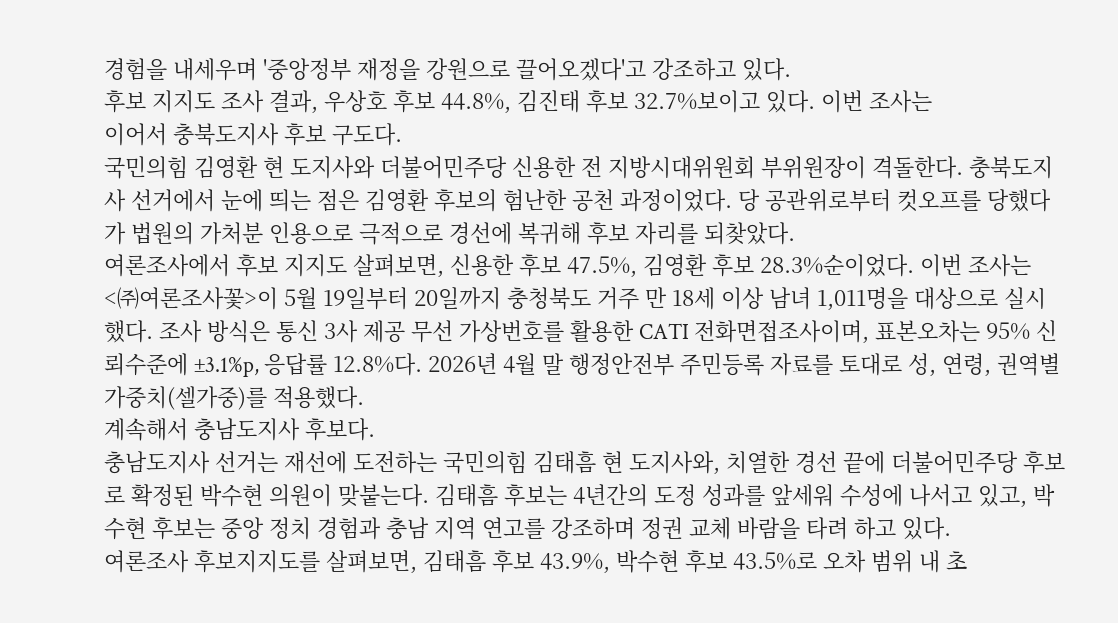경험을 내세우며 '중앙정부 재정을 강원으로 끌어오겠다'고 강조하고 있다.
후보 지지도 조사 결과, 우상호 후보 44.8%, 김진태 후보 32.7%보이고 있다. 이번 조사는
이어서 충북도지사 후보 구도다.
국민의힘 김영환 현 도지사와 더불어민주당 신용한 전 지방시대위원회 부위원장이 격돌한다. 충북도지사 선거에서 눈에 띄는 점은 김영환 후보의 험난한 공천 과정이었다. 당 공관위로부터 컷오프를 당했다가 법원의 가처분 인용으로 극적으로 경선에 복귀해 후보 자리를 되찾았다.
여론조사에서 후보 지지도 살펴보면, 신용한 후보 47.5%, 김영환 후보 28.3%순이었다. 이번 조사는 <㈜여론조사꽃>이 5월 19일부터 20일까지 충청북도 거주 만 18세 이상 남녀 1,011명을 대상으로 실시했다. 조사 방식은 통신 3사 제공 무선 가상번호를 활용한 CATI 전화면접조사이며, 표본오차는 95% 신뢰수준에 ±3.1%p, 응답률 12.8%다. 2026년 4월 말 행정안전부 주민등록 자료를 토대로 성, 연령, 권역별 가중치(셀가중)를 적용했다.
계속해서 충남도지사 후보다.
충남도지사 선거는 재선에 도전하는 국민의힘 김태흠 현 도지사와, 치열한 경선 끝에 더불어민주당 후보로 확정된 박수현 의원이 맞붙는다. 김태흠 후보는 4년간의 도정 성과를 앞세워 수성에 나서고 있고, 박수현 후보는 중앙 정치 경험과 충남 지역 연고를 강조하며 정권 교체 바람을 타려 하고 있다.
여론조사 후보지지도를 살펴보면, 김태흠 후보 43.9%, 박수현 후보 43.5%로 오차 범위 내 초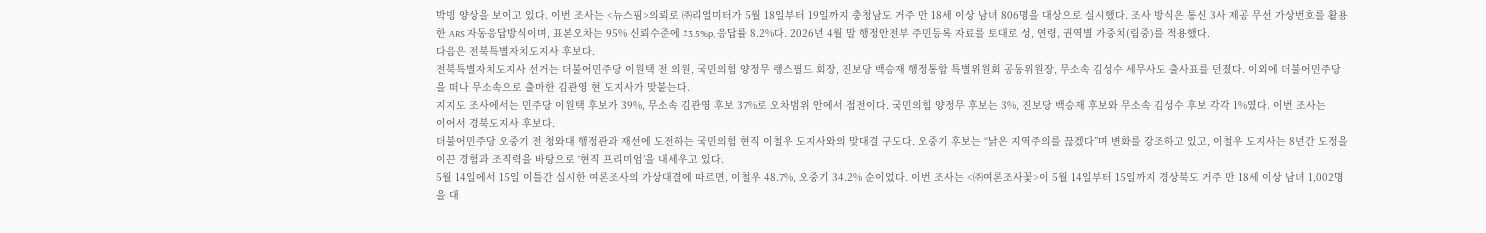박빙 양상을 보이고 있다. 이번 조사는 <뉴스핌>의뢰로 ㈜리얼미터가 5월 18일부터 19일까지 충청남도 거주 만 18세 이상 남녀 806명을 대상으로 실시했다. 조사 방식은 통신 3사 제공 무선 가상번호를 활용한 ARS 자동응답방식이며, 표본오차는 95% 신뢰수준에 ±3.5%p, 응답률 8.2%다. 2026년 4월 말 행정안전부 주민등록 자료를 토대로 성, 연령, 권역별 가중치(림중)를 적용했다.
다음은 전북특별자치도지사 후보다.
전북특별자치도지사 선거는 더불어민주당 이원택 전 의원, 국민의힘 양정무 랭스필드 회장, 진보당 백승재 행정통합 특별위원회 공동위원장, 무소속 김성수 세무사도 출사표를 던졌다. 이외에 더불어민주당을 떠나 무소속으로 출마한 김관영 현 도지사가 맞붙는다.
지지도 조사에서는 민주당 이원택 후보가 39%, 무소속 김관영 후보 37%로 오차범위 안에서 접전이다. 국민의힘 양정무 후보는 3%, 진보당 백승재 후보와 무소속 김성수 후보 각각 1%였다. 이번 조사는
이어서 경북도지사 후보다.
더불어민주당 오중기 전 청와대 행정관과 재선에 도전하는 국민의힘 현직 이철우 도지사와의 맞대결 구도다. 오중기 후보는 “낡은 지역주의를 끊겠다”며 변화를 강조하고 있고, 이철우 도지사는 8년간 도정을 이끈 경험과 조직력을 바탕으로 ‘현직 프리미엄’을 내세우고 있다.
5월 14일에서 15일 이틀간 실시한 여론조사의 가상대결에 따르면, 이철우 48.7%, 오중기 34.2% 순이었다. 이번 조사는 <㈜여론조사꽃>이 5월 14일부터 15일까지 경상북도 거주 만 18세 이상 남녀 1,002명을 대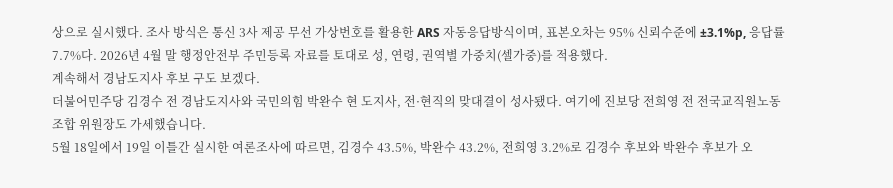상으로 실시했다. 조사 방식은 통신 3사 제공 무선 가상번호를 활용한 ARS 자동응답방식이며, 표본오차는 95% 신뢰수준에 ±3.1%p, 응답률 7.7%다. 2026년 4월 말 행정안전부 주민등록 자료를 토대로 성, 연령, 권역별 가중치(셀가중)를 적용했다.
계속해서 경남도지사 후보 구도 보겠다.
더불어민주당 김경수 전 경남도지사와 국민의힘 박완수 현 도지사, 전·현직의 맞대결이 성사됐다. 여기에 진보당 전희영 전 전국교직원노동조합 위원장도 가세했습니다.
5월 18일에서 19일 이틀간 실시한 여론조사에 따르면, 김경수 43.5%, 박완수 43.2%, 전희영 3.2%로 김경수 후보와 박완수 후보가 오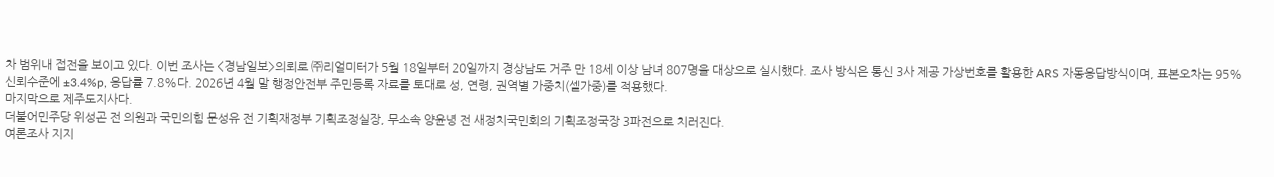차 범위내 접전을 보이고 있다. 이번 조사는 <경남일보>의뢰로 ㈜리얼미터가 5월 18일부터 20일까지 경상남도 거주 만 18세 이상 남녀 807명을 대상으로 실시했다. 조사 방식은 통신 3사 제공 가상번호를 활용한 ARS 자동응답방식이며, 표본오차는 95% 신뢰수준에 ±3.4%p, 응답률 7.8%다. 2026년 4월 말 행정안전부 주민등록 자료를 토대로 성, 연령, 권역별 가중치(셀가중)를 적용했다.
마지막으로 제주도지사다.
더불어민주당 위성곤 전 의원과 국민의힘 문성유 전 기획재정부 기획조정실장, 무소속 양윤녕 전 새정치국민회의 기획조정국장 3파전으로 치러진다.
여론조사 지지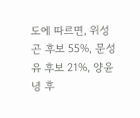도에 따르면, 위성곤 후보 55%, 문성유 후보 21%, 양윤녕 후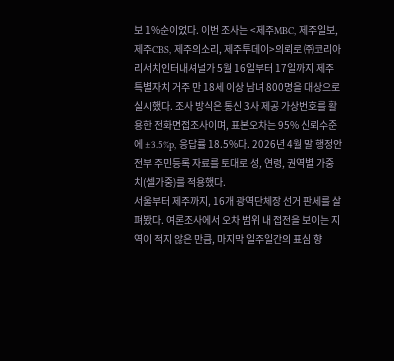보 1%순이었다. 이번 조사는 <제주MBC, 제주일보, 제주CBS, 제주의소리, 제주투데이>의뢰로 ㈜코리아리서치인터내셔널가 5월 16일부터 17일까지 제주특별자치 거주 만 18세 이상 남녀 800명을 대상으로 실시했다. 조사 방식은 통신 3사 제공 가상번호를 활용한 전화면접조사이며, 표본오차는 95% 신뢰수준에 ±3.5%p, 응답률 18.5%다. 2026년 4월 말 행정안전부 주민등록 자료를 토대로 성, 연령, 권역별 가중치(셀가중)를 적용했다.
서울부터 제주까지, 16개 광역단체장 선거 판세를 살펴봤다. 여론조사에서 오차 범위 내 접전을 보이는 지역이 적지 않은 만큼, 마지막 일주일간의 표심 향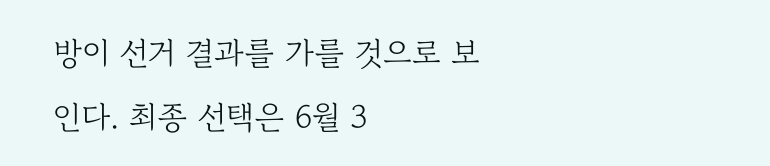방이 선거 결과를 가를 것으로 보인다. 최종 선택은 6월 3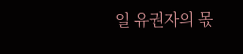일 유권자의 몫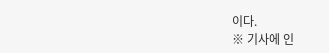이다.
※ 기사에 인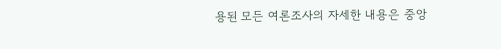용된 모든 여론조사의 자세한 내용은 중앙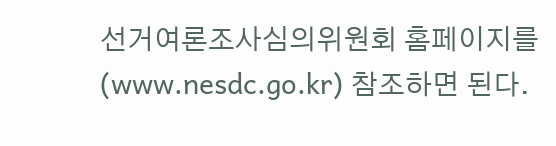선거여론조사심의위원회 홈페이지를(www.nesdc.go.kr) 참조하면 된다.